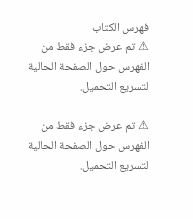فهرس الكتاب
⚠ تم عرض جزء فقط من الفهرس حول الصفحة الحالية لتسريع التحميل.

⚠ تم عرض جزء فقط من الفهرس حول الصفحة الحالية لتسريع التحميل.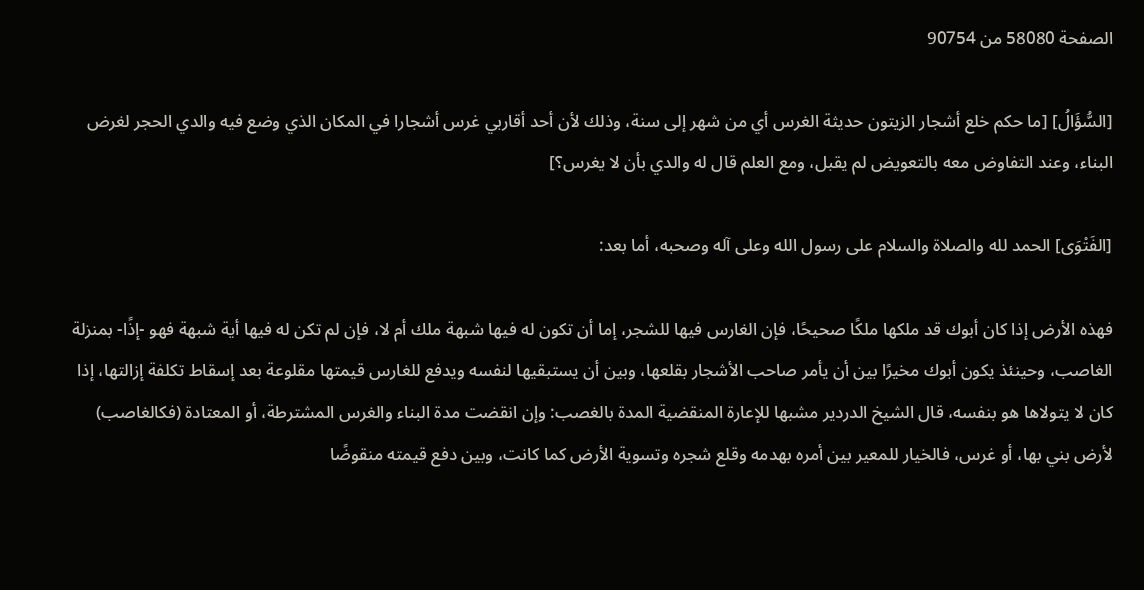الصفحة 58080 من 90754

[السُّؤَالُ] [ما حكم خلع أشجار الزيتون حديثة الغرس أي من شهر إلى سنة، وذلك لأن أحد أقاربي غرس أشجارا في المكان الذي وضع فيه والدي الحجر لغرض البناء، وعند التفاوض معه بالتعويض لم يقبل، ومع العلم قال له والدي بأن لا يغرس؟]

[الفَتْوَى] الحمد لله والصلاة والسلام على رسول الله وعلى آله وصحبه، أما بعد:

فهذه الأرض إذا كان أبوك قد ملكها ملكًا صحيحًا، فإن الغارس فيها للشجر، إما أن تكون له فيها شبهة ملك أم لا، فإن لم تكن له فيها أية شبهة فهو -إذًا- بمنزلة الغاصب، وحينئذ يكون أبوك مخيرًا بين أن يأمر صاحب الأشجار بقلعها، وبين أن يستبقيها لنفسه ويدفع للغارس قيمتها مقلوعة بعد إسقاط تكلفة إزالتها، إذا كان لا يتولاها هو بنفسه، قال الشيخ الدردير مشبها للإعارة المنقضية المدة بالغصب: وإن انقضت مدة البناء والغرس المشترطة، أو المعتادة (فكالغاصب) لأرض بني بها، أو غرس، فالخيار للمعير بين أمره بهدمه وقلع شجره وتسوية الأرض كما كانت، وبين دفع قيمته منقوضًا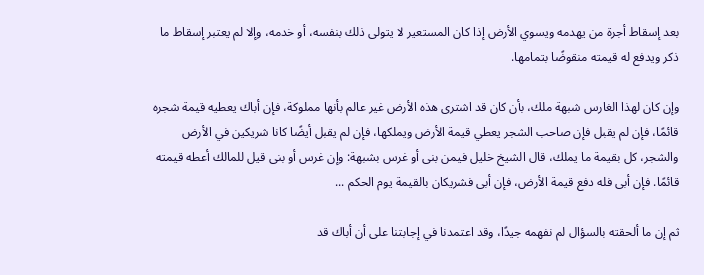بعد إسقاط أجرة من يهدمه ويسوي الأرض إذا كان المستعير لا يتولى ذلك بنفسه، أو خدمه، وإلا لم يعتبر إسقاط ما ذكر ويدفع له قيمته منقوضًا بتمامها.

وإن كان لهذا الغارس شبهة ملك، بأن كان قد اشترى هذه الأرض غير عالم بأنها مملوكة، فإن أباك يعطيه قيمة شجره قائمًا، فإن لم يقبل فإن صاحب الشجر يعطي قيمة الأرض ويملكها، فإن لم يقبل أيضًا كانا شريكين في الأرض والشجر، كل بقيمة ما يملك، قال الشيخ خليل فيمن بنى أو غرس بشبهة: وإن غرس أو بنى قيل للمالك أعطه قيمته قائمًا. فإن أبى فله دفع قيمة الأرض، فإن أبى فشريكان بالقيمة يوم الحكم ...

ثم إن ما ألحقته بالسؤال لم نفهمه جيدًا، وقد اعتمدنا في إجابتنا على أن أباك قد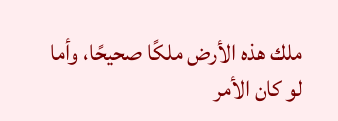ملك هذه الأرض ملكًا صحيحًا، وأما لو كان الأمر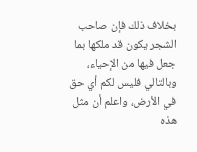بخلاف ذلك فإن صاحب الشجر يكون قد ملكها بما جعل فيها من الإحياء، وبالتالي فليس لكم أي حق في الأرض، واعلم أن مثل هذه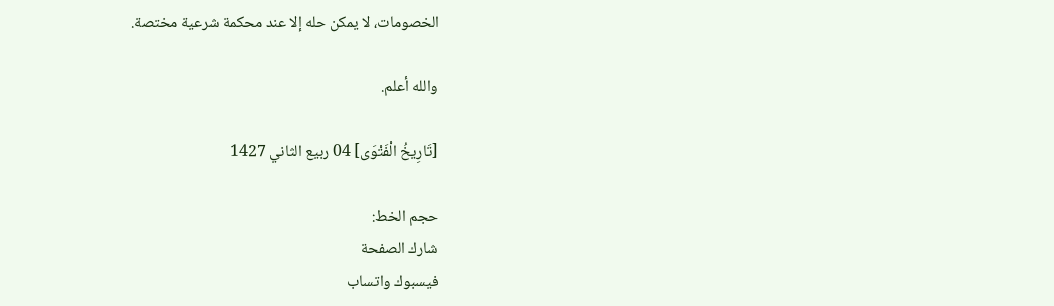الخصومات، لا يمكن حله إلا عند محكمة شرعية مختصة.

والله أعلم.

[تَارِيخُ الْفَتْوَى] 04 ربيع الثاني 1427

حجم الخط:
شارك الصفحة
فيسبوك واتساب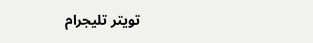تويتر تليجرام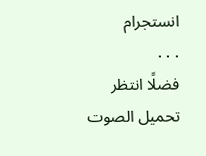انستجرام
. . .
فضلًا انتظر تحميل الصوت